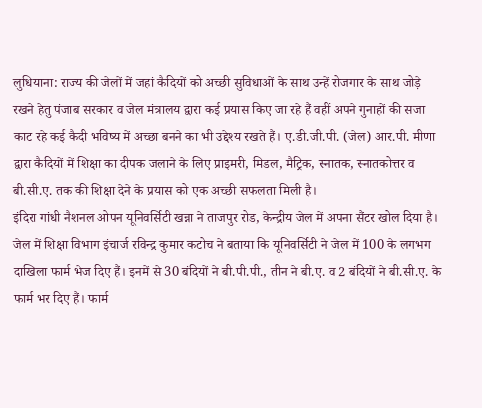लुधियाना: राज्य की जेलों में जहां कैदियों को अच्छी सुविधाओं के साथ उन्हें रोजगार के साथ जोड़े रखने हेतु पंजाब सरकार व जेल मंत्रालय द्वारा कई प्रयास किए जा रहे हैं वहीं अपने गुनाहों की सजा काट रहे कई कैदी भविष्य में अच्छा बनने का भी उद्देश्य रखते हैं। ए.डी.जी.पी. (जेल) आर.पी. मीणा द्वारा कैदियों में शिक्षा का दीपक जलाने के लिए प्राइमरी, मिडल, मैट्रिक, स्नातक, स्नातकोत्तर व बी.सी.ए. तक की शिक्षा देने के प्रयास को एक अच्छी सफलता मिली है।
इंदिरा गांधी नैशनल ओपन यूनिवर्सिटी खन्ना ने ताजपुर रोड, केन्द्रीय जेल में अपना सैंटर खोल दिया है। जेल में शिक्षा विभाग इंचार्ज रविन्द्र कुमार कटोच ने बताया कि यूनिवर्सिटी ने जेल में 100 के लगभग दाखिला फार्म भेज दिए हैं। इनमें से 30 बंदियों ने बी.पी.पी., तीन ने बी.ए. व 2 बंदियों ने बी.सी.ए. के फार्म भर दिए हैं। फार्म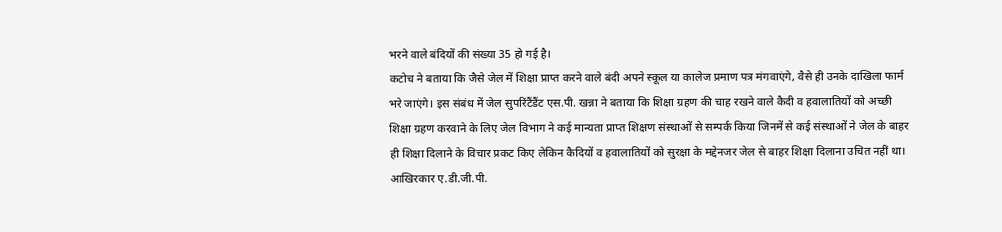भरने वाले बंदियों की संख्या 35 हो गई है।
कटोच ने बताया कि जैसे जेल में शिक्षा प्राप्त करने वाले बंदी अपने स्कूल या कालेज प्रमाण पत्र मंगवाएंगे, वैसे ही उनके दाखिला फार्म भरे जाएंगे। इस संबंध में जेल सुपरिंटैंडैंट एस.पी. खन्ना ने बताया कि शिक्षा ग्रहण की चाह रखने वाले कैदी व हवालातियों को अच्छी शिक्षा ग्रहण करवाने के लिए जेल विभाग ने कई मान्यता प्राप्त शिक्षण संस्थाओं से सम्पर्क किया जिनमें से कई संस्थाओं ने जेल के बाहर ही शिक्षा दिलाने के विचार प्रकट किए लेकिन कैदियों व हवालातियों को सुरक्षा के मद्देनजर जेल से बाहर शिक्षा दिलाना उचित नहीं था।
आखिरकार ए.डी.जी.पी.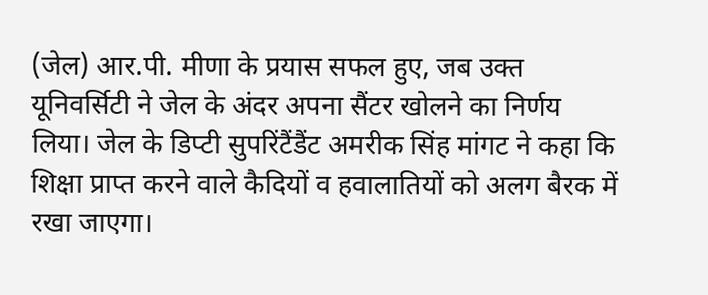(जेल) आर.पी. मीणा के प्रयास सफल हुए, जब उक्त यूनिवर्सिटी ने जेल के अंदर अपना सैंटर खोलने का निर्णय लिया। जेल के डिप्टी सुपरिंटैंडैंट अमरीक सिंह मांगट ने कहा कि शिक्षा प्राप्त करने वाले कैदियों व हवालातियों को अलग बैरक में रखा जाएगा।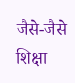जैसे-जैसे शिक्षा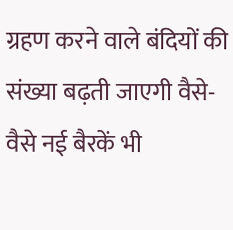ग्रहण करने वाले बंदियों की संख्या बढ़ती जाएगी वैसे-वैसे नई बैरकें भी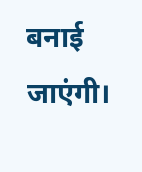बनाई जाएंगी।